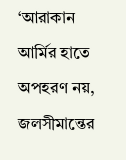‘আরাকান আর্মির হাতে অপহরণ নয়, জলসীমান্তের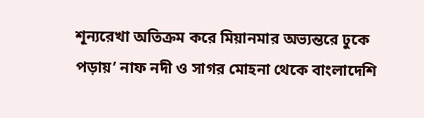শূন্যরেখা অতিক্রম করে মিয়ানমার অভ্যন্তরে ঢুকে পড়ায়’ নাফ নদী ও সাগর মোহনা থেকে বাংলাদেশি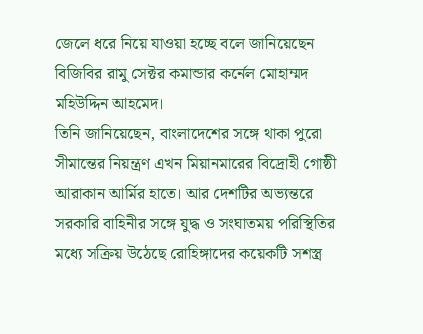জেলে ধরে নিয়ে যাওয়া হচ্ছে বলে জানিয়েছেন বিজিবির রামু সেক্টর কমান্ডার কর্নেল মোহাম্মদ মহিউদ্দিন আহমেদ।
তিনি জানিয়েছেন, বাংলাদেশের সঙ্গে থাকা পুরো সীমান্তের নিয়ন্ত্রণ এখন মিয়ানমারের বিদ্রোহী গোষ্ঠী আরাকান আর্মির হাতে। আর দেশটির অভ্যন্তরে সরকারি বাহিনীর সঙ্গে যুদ্ধ ও সংঘাতময় পরিস্থিতির মধ্যে সক্রিয় উঠেছে রোহিঙ্গাদের কয়েকটি সশস্ত্র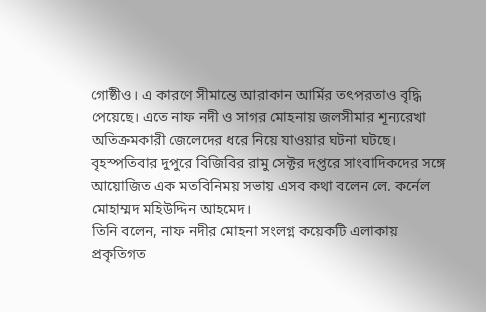গোষ্ঠীও। এ কারণে সীমান্তে আরাকান আর্মির তৎপরতাও বৃদ্ধি পেয়েছে। এতে নাফ নদী ও সাগর মোহনায় জলসীমার শূন্যরেখা অতিক্রমকারী জেলেদের ধরে নিয়ে যাওয়ার ঘটনা ঘটছে।
বৃহস্পতিবার দুপুরে বিজিবির রামু সেক্টর দপ্তরে সাংবাদিকদের সঙ্গে আয়োজিত এক মতবিনিময় সভায় এসব কথা বলেন লে. কর্নেল মোহাম্মদ মহিউদ্দিন আহমেদ।
তিনি বলেন, নাফ নদীর মোহনা সংলগ্ন কয়েকটি এলাকায় প্রকৃতিগত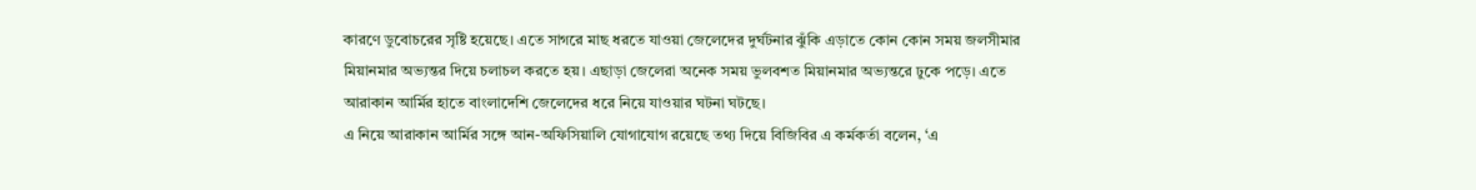কারণে ডুবোচরের সৃষ্টি হয়েছে। এতে সাগরে মাছ ধরতে যাওয়া জেলেদের দুর্ঘটনার ঝুঁকি এড়াতে কোন কোন সময় জলসীমার মিয়ানমার অভ্যন্তর দিয়ে চলাচল করতে হয়। এছাড়া জেলেরা অনেক সময় ভুলবশত মিয়ানমার অভ্যন্তরে ঢুকে পড়ে। এতে আরাকান আর্মির হাতে বাংলাদেশি জেলেদের ধরে নিয়ে যাওয়ার ঘটনা ঘটছে।
এ নিয়ে আরাকান আর্মির সঙ্গে আন-অফিসিয়ালি যোগাযোগ রয়েছে তথ্য দিয়ে বিজিবির এ কর্মকর্তা বলেন, ‘এ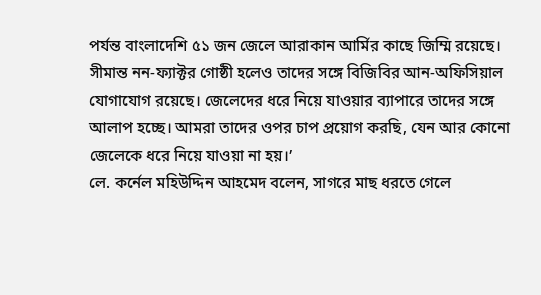পর্যন্ত বাংলাদেশি ৫১ জন জেলে আরাকান আর্মির কাছে জিম্মি রয়েছে। সীমান্ত নন-ফ্যাক্টর গোষ্ঠী হলেও তাদের সঙ্গে বিজিবির আন-অফিসিয়াল যোগাযোগ রয়েছে। জেলেদের ধরে নিয়ে যাওয়ার ব্যাপারে তাদের সঙ্গে আলাপ হচ্ছে। আমরা তাদের ওপর চাপ প্রয়োগ করছি, যেন আর কোনো জেলেকে ধরে নিয়ে যাওয়া না হয়।’
লে. কর্নেল মহিউদ্দিন আহমেদ বলেন, সাগরে মাছ ধরতে গেলে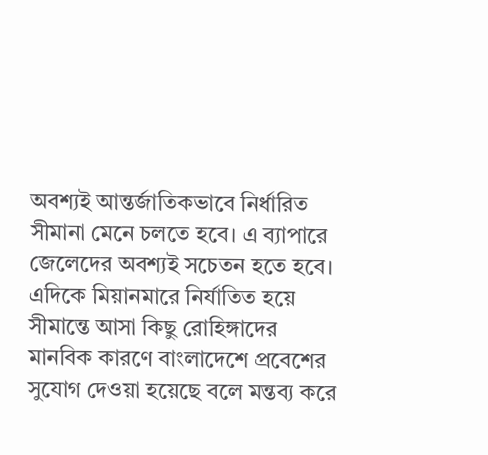অবশ্যই আন্তর্জাতিকভাবে নির্ধারিত সীমানা মেনে চলতে হবে। এ ব্যাপারে জেলেদের অবশ্যই সচেতন হতে হবে।
এদিকে মিয়ানমারে নির্যাতিত হয়ে সীমান্তে আসা কিছু রোহিঙ্গাদের মানবিক কারণে বাংলাদেশে প্রবেশের সুযোগ দেওয়া হয়েছে বলে মন্তব্য করে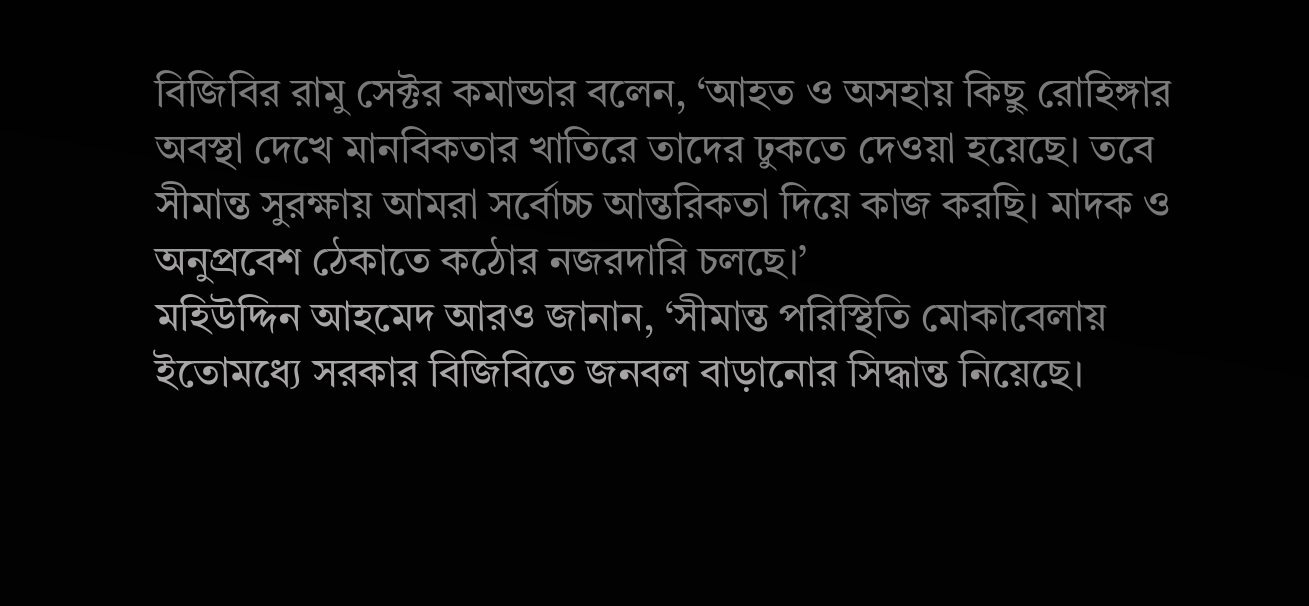বিজিবির রামু সেক্টর কমান্ডার বলেন, ‘আহত ও অসহায় কিছু রোহিঙ্গার অবস্থা দেখে মানবিকতার খাতিরে তাদের ঢুকতে দেওয়া হয়েছে। তবে সীমান্ত সুরক্ষায় আমরা সর্বোচ্চ আন্তরিকতা দিয়ে কাজ করছি। মাদক ও অনুপ্রবেশ ঠেকাতে কঠোর নজরদারি চলছে।’
মহিউদ্দিন আহমেদ আরও জানান, ‘সীমান্ত পরিস্থিতি মোকাবেলায় ইতোমধ্যে সরকার বিজিবিতে জনবল বাড়ানোর সিদ্ধান্ত নিয়েছে।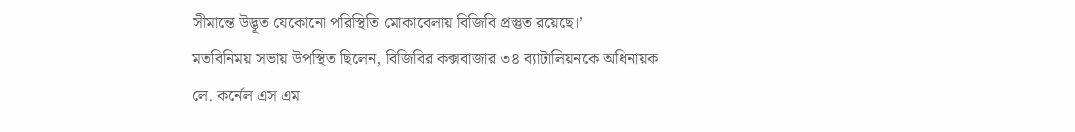সীমান্তে উদ্ভূত যেকোনো পরিস্থিতি মোকাবেলায় বিজিবি প্রস্তুত রয়েছে।’
মতবিনিময় সভায় উপস্থিত ছিলেন, বিজিবির কক্সবাজার ৩৪ ব্যাটালিয়নকে অধিনায়ক লে. কর্নেল এস এম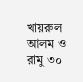খায়রুল আলম ও রামু ৩০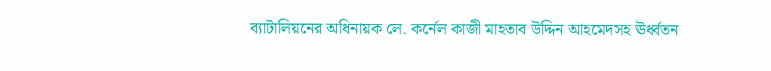ব্যাটালিয়নের অধিনায়ক লে. কর্নেল কাজী মাহতাব উদ্দিন আহমেদসহ ঊর্ধ্বতন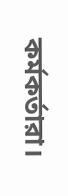কর্মকর্তারা।